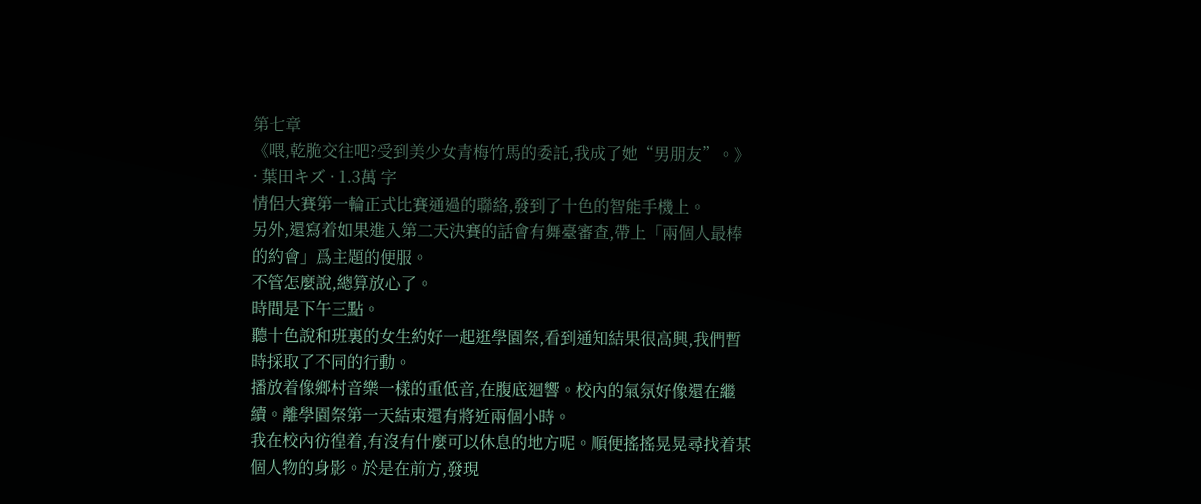第七章
《喂,乾脆交往吧?受到美少女青梅竹馬的委託,我成了她“男朋友”。》 · 葉田キズ · 1.3萬 字
情侶大賽第一輪正式比賽通過的聯絡,發到了十色的智能手機上。
另外,還寫着如果進入第二天決賽的話會有舞臺審查,帶上「兩個人最棒的約會」爲主題的便服。
不管怎麼說,總算放心了。
時間是下午三點。
聽十色說和班裏的女生約好一起逛學園祭,看到通知結果很高興,我們暫時採取了不同的行動。
播放着像鄉村音樂一樣的重低音,在腹底迴響。校內的氣氛好像還在繼續。離學園祭第一天結束還有將近兩個小時。
我在校內彷徨着,有沒有什麼可以休息的地方呢。順便搖搖晃晃尋找着某個人物的身影。於是在前方,發現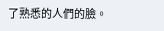了熟悉的人們的臉。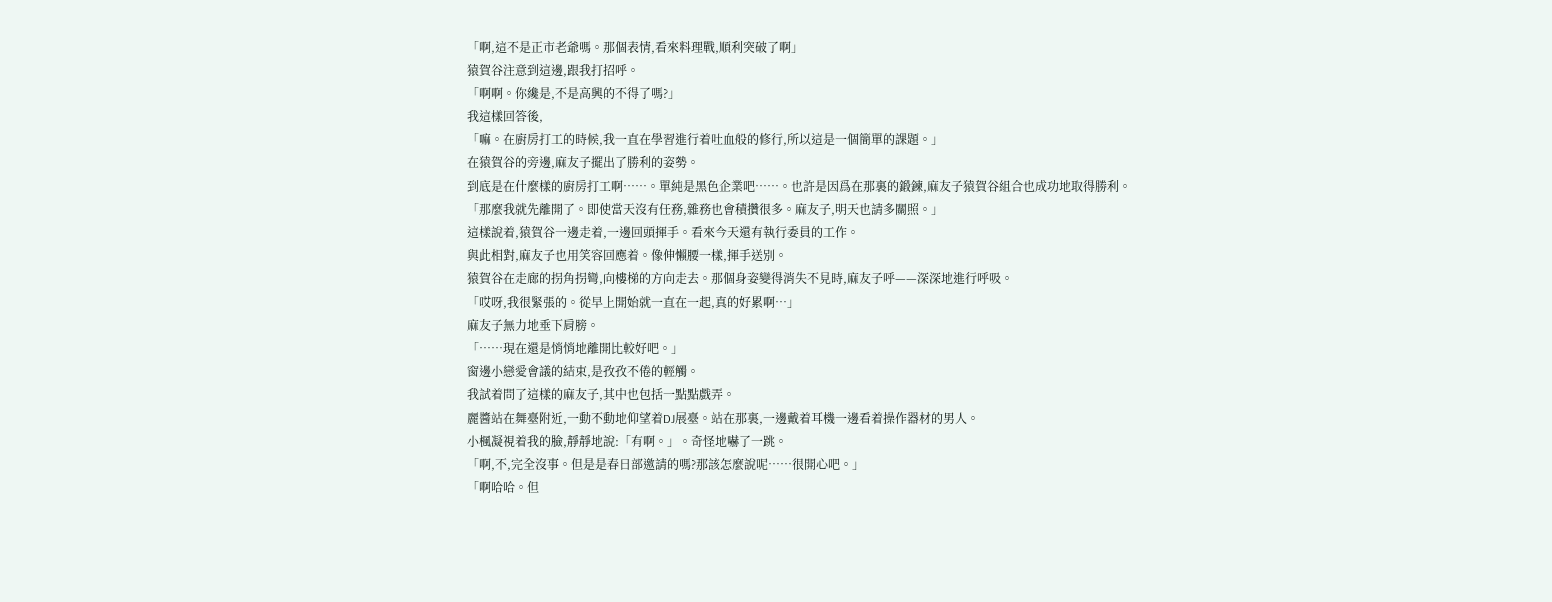「啊,這不是正市老爺嗎。那個表情,看來料理戰,順利突破了啊」
猿賀谷注意到這邊,跟我打招呼。
「啊啊。你纔是,不是高興的不得了嗎?」
我這樣回答後,
「嘛。在廚房打工的時候,我一直在學習進行着吐血般的修行,所以這是一個簡單的課題。」
在猿賀谷的旁邊,麻友子擺出了勝利的姿勢。
到底是在什麼樣的廚房打工啊……。單純是黑色企業吧……。也許是因爲在那裏的鍛鍊,麻友子猿賀谷組合也成功地取得勝利。
「那麼我就先離開了。即使當天沒有任務,雜務也會積攢很多。麻友子,明天也請多關照。」
這樣說着,猿賀谷一邊走着,一邊回頭揮手。看來今天還有執行委員的工作。
與此相對,麻友子也用笑容回應着。像伸懶腰一樣,揮手送別。
猿賀谷在走廊的拐角拐彎,向樓梯的方向走去。那個身姿變得消失不見時,麻友子呼——深深地進行呼吸。
「哎呀,我很緊張的。從早上開始就一直在一起,真的好累啊…」
麻友子無力地垂下肩膀。
「……現在還是悄悄地離開比較好吧。」
窗邊小戀愛會議的結束,是孜孜不倦的輕觸。
我試着問了這樣的麻友子,其中也包括一點點戲弄。
麗醬站在舞臺附近,一動不動地仰望着DJ展臺。站在那裏,一邊戴着耳機一邊看着操作器材的男人。
小楓凝視着我的臉,靜靜地說:「有啊。」。奇怪地嚇了一跳。
「啊,不,完全沒事。但是是春日部邀請的嗎?那該怎麼說呢……很開心吧。」
「啊哈哈。但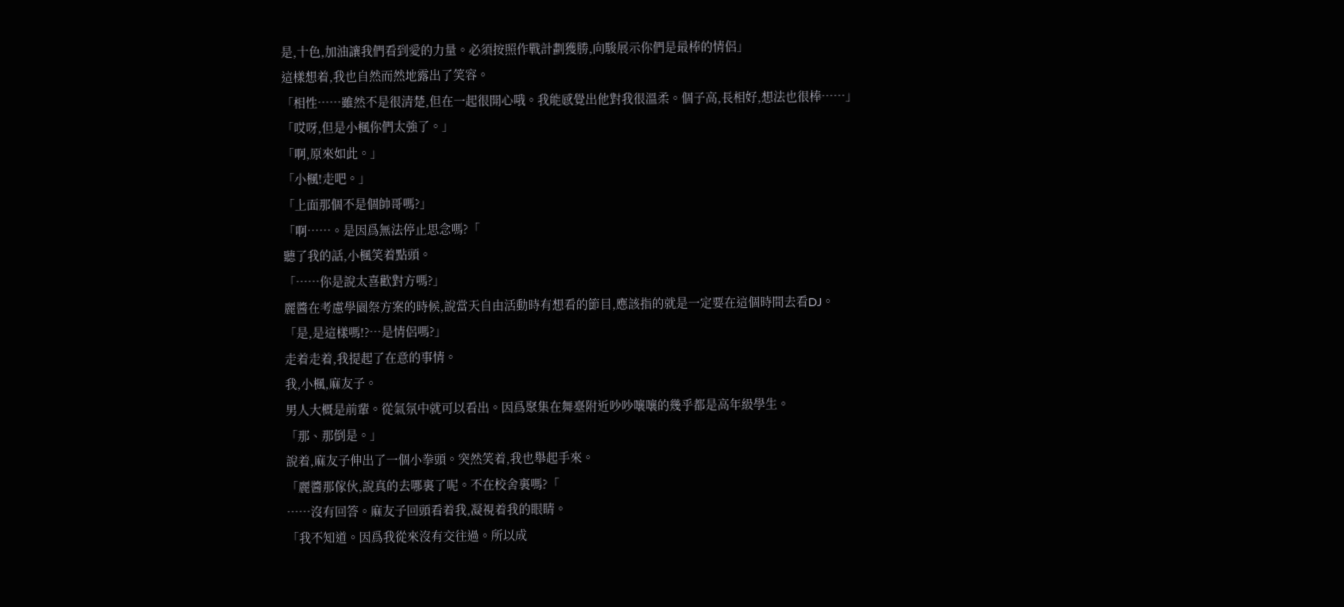是,十色,加油讓我們看到愛的力量。必須按照作戰計劃獲勝,向駿展示你們是最棒的情侶」
這樣想着,我也自然而然地露出了笑容。
「相性……雖然不是很清楚,但在一起很開心哦。我能感覺出他對我很溫柔。個子高,長相好,想法也很棒……」
「哎呀,但是小楓你們太強了。」
「啊,原來如此。」
「小楓!走吧。」
「上面那個不是個帥哥嗎?」
「啊……。是因爲無法停止思念嗎?「
聽了我的話,小楓笑着點頭。
「……你是說太喜歡對方嗎?」
麗醬在考慮學園祭方案的時候,說當天自由活動時有想看的節目,應該指的就是一定要在這個時間去看DJ。
「是,是這樣嗎!?…是情侶嗎?」
走着走着,我提起了在意的事情。
我,小楓,麻友子。
男人大概是前輩。從氣氛中就可以看出。因爲聚集在舞臺附近吵吵嚷嚷的幾乎都是高年級學生。
「那、那倒是。」
說着,麻友子伸出了一個小拳頭。突然笑着,我也舉起手來。
「麗醬那傢伙,說真的去哪裏了呢。不在校舍裏嗎?「
……沒有回答。麻友子回頭看着我,凝視着我的眼睛。
「我不知道。因爲我從來沒有交往過。所以成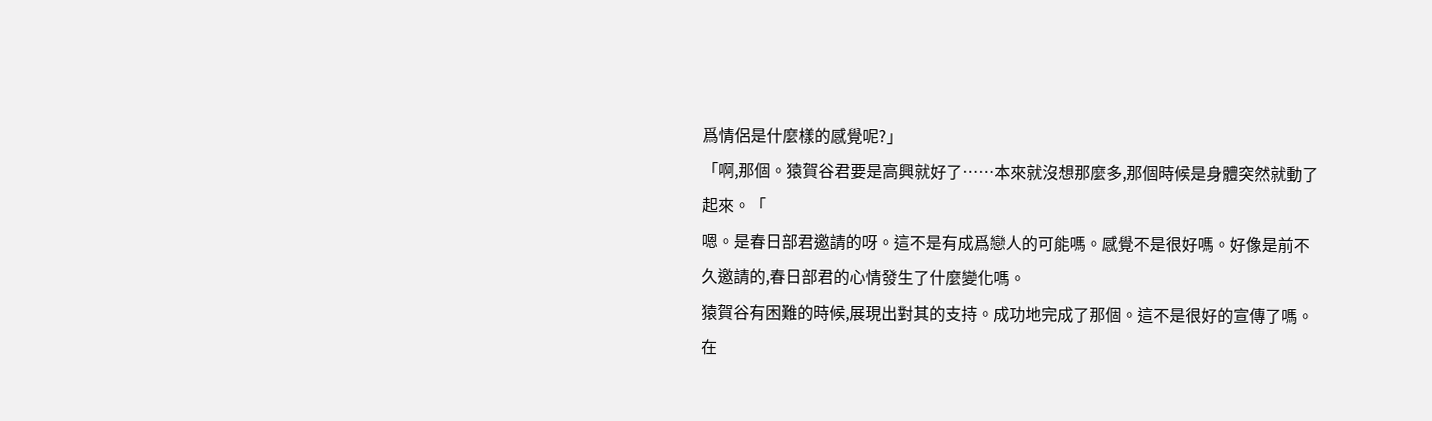爲情侶是什麼樣的感覺呢?」
「啊,那個。猿賀谷君要是高興就好了……本來就沒想那麼多,那個時候是身體突然就動了起來。「
嗯。是春日部君邀請的呀。這不是有成爲戀人的可能嗎。感覺不是很好嗎。好像是前不久邀請的,春日部君的心情發生了什麼變化嗎。
猿賀谷有困難的時候,展現出對其的支持。成功地完成了那個。這不是很好的宣傳了嗎。
在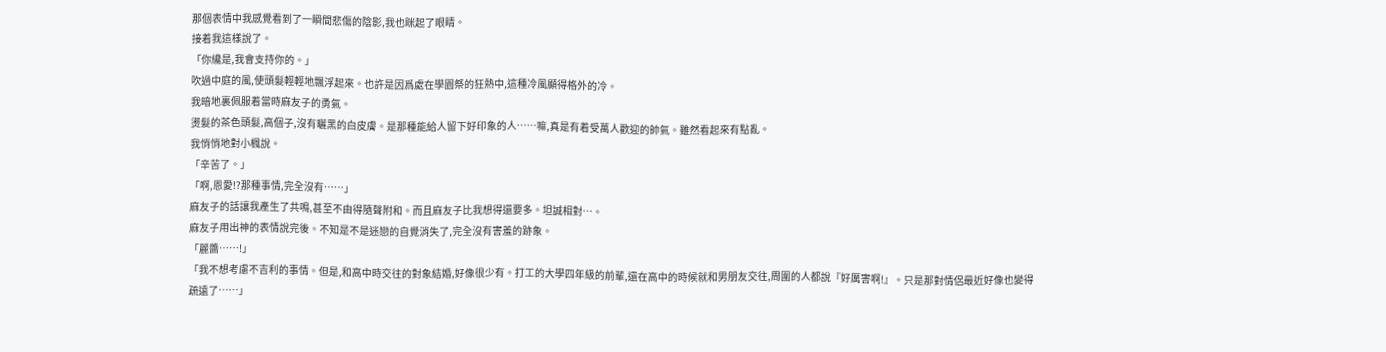那個表情中我感覺看到了一瞬間悲傷的陰影,我也眯起了眼睛。
接着我這樣說了。
「你纔是,我會支持你的。」
吹過中庭的風,使頭髮輕輕地飄浮起來。也許是因爲處在學園祭的狂熱中,這種冷風顯得格外的冷。
我暗地裏佩服着當時麻友子的勇氣。
燙髮的茶色頭髮,高個子,沒有曬黑的白皮膚。是那種能給人留下好印象的人……嘛,真是有着受萬人歡迎的帥氣。雖然看起來有點亂。
我悄悄地對小楓說。
「辛苦了。」
「啊,恩愛!?那種事情,完全沒有……」
麻友子的話讓我產生了共鳴,甚至不由得隨聲附和。而且麻友子比我想得還要多。坦誠相對…。
麻友子用出神的表情說完後。不知是不是迷戀的自覺消失了,完全沒有害羞的跡象。
「麗醬……!」
「我不想考慮不吉利的事情。但是,和高中時交往的對象結婚,好像很少有。打工的大學四年級的前輩,還在高中的時候就和男朋友交往,周圍的人都說『好厲害啊!』。只是那對情侶最近好像也變得疏遠了……」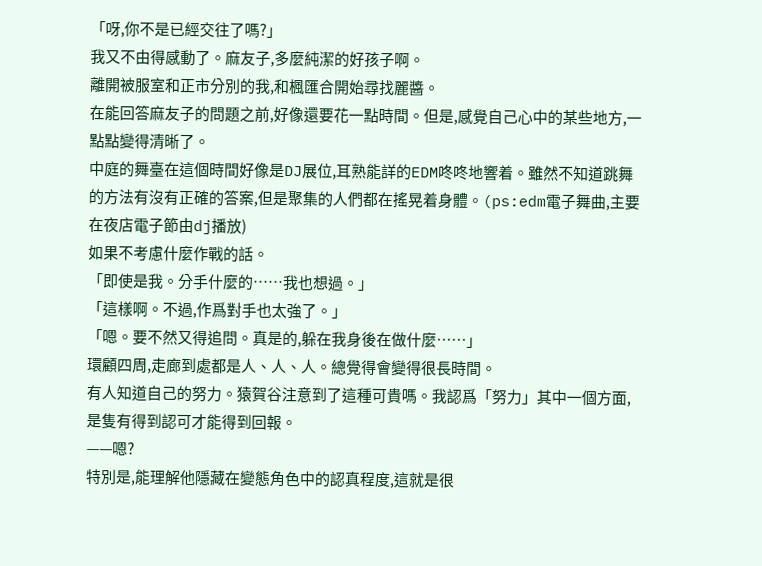「呀,你不是已經交往了嗎?」
我又不由得感動了。麻友子,多麼純潔的好孩子啊。
離開被服室和正市分別的我,和楓匯合開始尋找麗醬。
在能回答麻友子的問題之前,好像還要花一點時間。但是,感覺自己心中的某些地方,一點點變得清晰了。
中庭的舞臺在這個時間好像是DJ展位,耳熟能詳的EDM咚咚地響着。雖然不知道跳舞的方法有沒有正確的答案,但是聚集的人們都在搖晃着身體。(ps:edm電子舞曲,主要在夜店電子節由dj播放)
如果不考慮什麼作戰的話。
「即使是我。分手什麼的……我也想過。」
「這樣啊。不過,作爲對手也太強了。」
「嗯。要不然又得追問。真是的,躲在我身後在做什麼……」
環顧四周,走廊到處都是人、人、人。總覺得會變得很長時間。
有人知道自己的努力。猿賀谷注意到了這種可貴嗎。我認爲「努力」其中一個方面,是隻有得到認可才能得到回報。
——嗯?
特別是,能理解他隱藏在變態角色中的認真程度,這就是很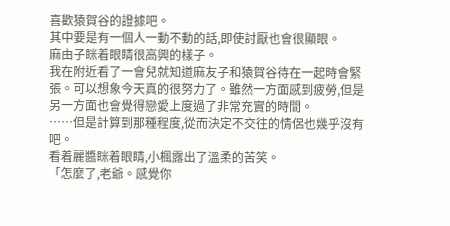喜歡猿賀谷的證據吧。
其中要是有一個人一動不動的話,即使討厭也會很顯眼。
麻由子眯着眼睛很高興的樣子。
我在附近看了一會兒就知道麻友子和猿賀谷待在一起時會緊張。可以想象今天真的很努力了。雖然一方面感到疲勞,但是另一方面也會覺得戀愛上度過了非常充實的時間。
……但是計算到那種程度,從而決定不交往的情侶也幾乎沒有吧。
看着麗醬眯着眼睛,小楓露出了溫柔的苦笑。
「怎麼了,老爺。感覺你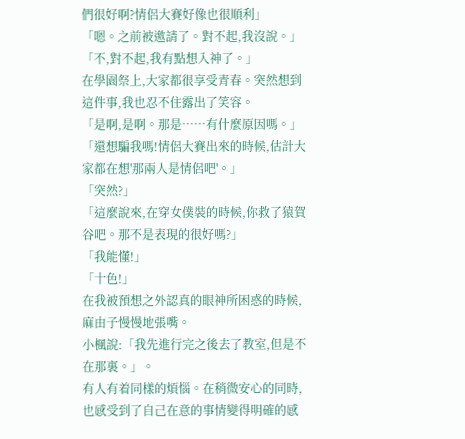們很好啊?情侶大賽好像也很順利」
「嗯。之前被邀請了。對不起,我沒說。」
「不,對不起,我有點想入神了。」
在學園祭上,大家都很享受青春。突然想到這件事,我也忍不住露出了笑容。
「是啊,是啊。那是……有什麼原因嗎。」
「還想騙我嗎!情侶大賽出來的時候,估計大家都在想'那兩人是情侶吧'。」
「突然?」
「這麼說來,在穿女僕裝的時候,你救了猿賀谷吧。那不是表現的很好嗎?」
「我能懂!」
「十色!」
在我被預想之外認真的眼神所困惑的時候,麻由子慢慢地張嘴。
小楓說:「我先進行完之後去了教室,但是不在那裏。」。
有人有着同樣的煩惱。在稍微安心的同時,也感受到了自己在意的事情變得明確的感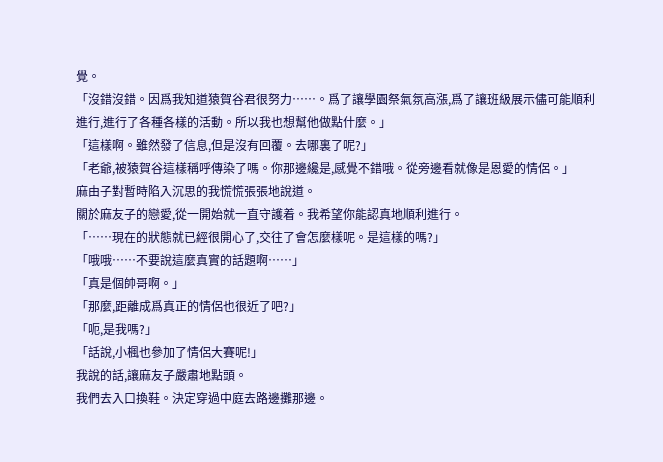覺。
「沒錯沒錯。因爲我知道猿賀谷君很努力……。爲了讓學園祭氣氛高漲,爲了讓班級展示儘可能順利進行,進行了各種各樣的活動。所以我也想幫他做點什麼。」
「這樣啊。雖然發了信息,但是沒有回覆。去哪裏了呢?」
「老爺,被猿賀谷這樣稱呼傳染了嗎。你那邊纔是,感覺不錯哦。從旁邊看就像是恩愛的情侶。」
麻由子對暫時陷入沉思的我慌慌張張地說道。
關於麻友子的戀愛,從一開始就一直守護着。我希望你能認真地順利進行。
「……現在的狀態就已經很開心了,交往了會怎麼樣呢。是這樣的嗎?」
「哦哦……不要說這麼真實的話題啊……」
「真是個帥哥啊。」
「那麼,距離成爲真正的情侶也很近了吧?」
「呃,是我嗎?」
「話說,小楓也參加了情侶大賽呢!」
我說的話,讓麻友子嚴肅地點頭。
我們去入口換鞋。決定穿過中庭去路邊攤那邊。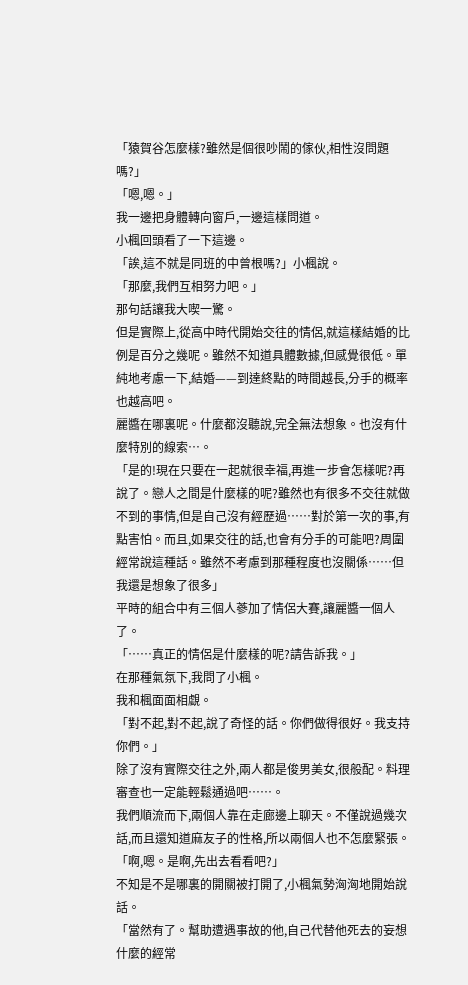「猿賀谷怎麼樣?雖然是個很吵鬧的傢伙,相性沒問題嗎?」
「嗯,嗯。」
我一邊把身體轉向窗戶,一邊這樣問道。
小楓回頭看了一下這邊。
「誒,這不就是同班的中曾根嗎?」小楓說。
「那麼,我們互相努力吧。」
那句話讓我大喫一驚。
但是實際上,從高中時代開始交往的情侶,就這樣結婚的比例是百分之幾呢。雖然不知道具體數據,但感覺很低。單純地考慮一下,結婚——到達終點的時間越長,分手的概率也越高吧。
麗醬在哪裏呢。什麼都沒聽說,完全無法想象。也沒有什麼特別的線索…。
「是的!現在只要在一起就很幸福,再進一步會怎樣呢?再說了。戀人之間是什麼樣的呢?雖然也有很多不交往就做不到的事情,但是自己沒有經歷過……對於第一次的事,有點害怕。而且,如果交往的話,也會有分手的可能吧?周圍經常說這種話。雖然不考慮到那種程度也沒關係……但我還是想象了很多」
平時的組合中有三個人蔘加了情侶大賽,讓麗醬一個人了。
「……真正的情侶是什麼樣的呢?請告訴我。」
在那種氣氛下,我問了小楓。
我和楓面面相覷。
「對不起,對不起,說了奇怪的話。你們做得很好。我支持你們。」
除了沒有實際交往之外,兩人都是俊男美女,很般配。料理審查也一定能輕鬆通過吧……。
我們順流而下,兩個人靠在走廊邊上聊天。不僅說過幾次話,而且還知道麻友子的性格,所以兩個人也不怎麼緊張。
「啊,嗯。是啊,先出去看看吧?」
不知是不是哪裏的開關被打開了,小楓氣勢洶洶地開始說話。
「當然有了。幫助遭遇事故的他,自己代替他死去的妄想什麼的經常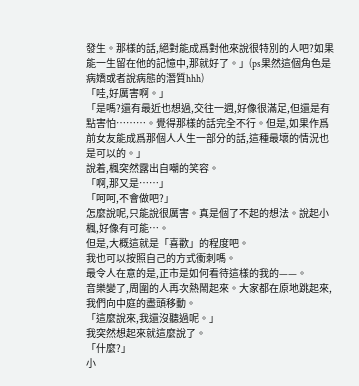發生。那樣的話,絕對能成爲對他來說很特別的人吧?如果能一生留在他的記憶中,那就好了。」(ps果然這個角色是病嬌或者說病態的潛質hhh)
「哇,好厲害啊。」
「是嗎?還有最近也想過,交往一週,好像很滿足,但還是有點害怕………。覺得那樣的話完全不行。但是,如果作爲前女友能成爲那個人人生一部分的話,這種最壞的情況也是可以的。」
說着,楓突然露出自嘲的笑容。
「啊,那又是……」
「呵呵,不會做吧?」
怎麼說呢,只能說很厲害。真是個了不起的想法。說起小楓,好像有可能…。
但是,大概這就是「喜歡」的程度吧。
我也可以按照自己的方式衝刺嗎。
最令人在意的是,正市是如何看待這樣的我的——。
音樂變了,周圍的人再次熱鬧起來。大家都在原地跳起來,我們向中庭的盡頭移動。
「這麼說來,我還沒聽過呢。」
我突然想起來就這麼說了。
「什麼?」
小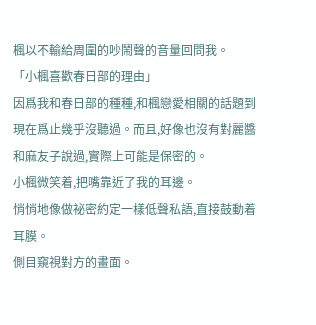楓以不輸給周圍的吵鬧聲的音量回問我。
「小楓喜歡春日部的理由」
因爲我和春日部的種種,和楓戀愛相關的話題到現在爲止幾乎沒聽過。而且,好像也沒有對麗醬和麻友子說過,實際上可能是保密的。
小楓微笑着,把嘴靠近了我的耳邊。
悄悄地像做祕密約定一樣低聲私語,直接鼓動着耳膜。
側目窺視對方的畫面。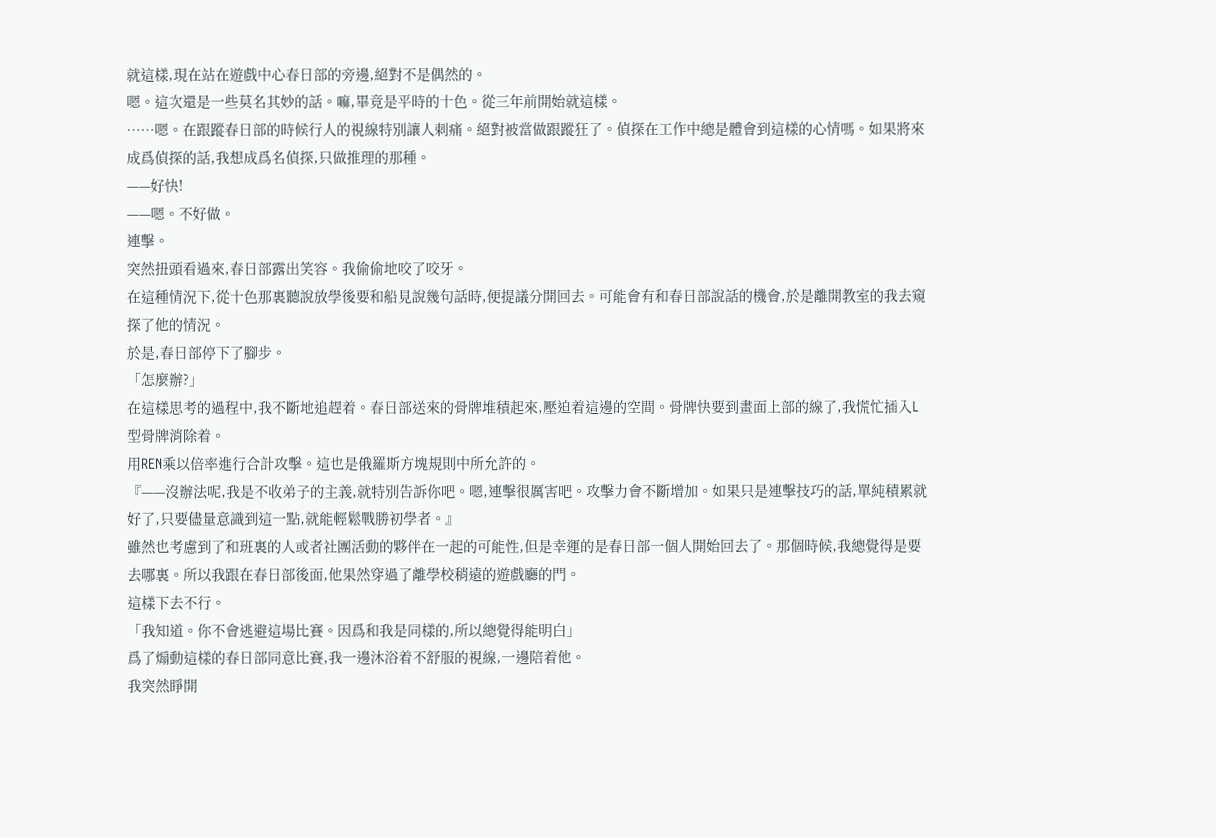就這樣,現在站在遊戲中心春日部的旁邊,絕對不是偶然的。
嗯。這次還是一些莫名其妙的話。嘛,畢竟是平時的十色。從三年前開始就這樣。
……嗯。在跟蹤春日部的時候行人的視線特別讓人刺痛。絕對被當做跟蹤狂了。偵探在工作中總是體會到這樣的心情嗎。如果將來成爲偵探的話,我想成爲名偵探,只做推理的那種。
——好快!
——嗯。不好做。
連擊。
突然扭頭看過來,春日部露出笑容。我偷偷地咬了咬牙。
在這種情況下,從十色那裏聽說放學後要和船見說幾句話時,便提議分開回去。可能會有和春日部說話的機會,於是離開教室的我去窺探了他的情況。
於是,春日部停下了腳步。
「怎麼辦?」
在這樣思考的過程中,我不斷地追趕着。春日部送來的骨牌堆積起來,壓迫着這邊的空間。骨牌快要到畫面上部的線了,我慌忙插入L型骨牌消除着。
用REN乘以倍率進行合計攻擊。這也是俄羅斯方塊規則中所允許的。
『——沒辦法呢,我是不收弟子的主義,就特別告訴你吧。嗯,連擊很厲害吧。攻擊力會不斷增加。如果只是連擊技巧的話,單純積累就好了,只要儘量意識到這一點,就能輕鬆戰勝初學者。』
雖然也考慮到了和班裏的人或者社團活動的夥伴在一起的可能性,但是幸運的是春日部一個人開始回去了。那個時候,我總覺得是要去哪裏。所以我跟在春日部後面,他果然穿過了離學校稍遠的遊戲廳的門。
這樣下去不行。
「我知道。你不會逃避這場比賽。因爲和我是同樣的,所以總覺得能明白」
爲了煽動這樣的春日部同意比賽,我一邊沐浴着不舒服的視線,一邊陪着他。
我突然睜開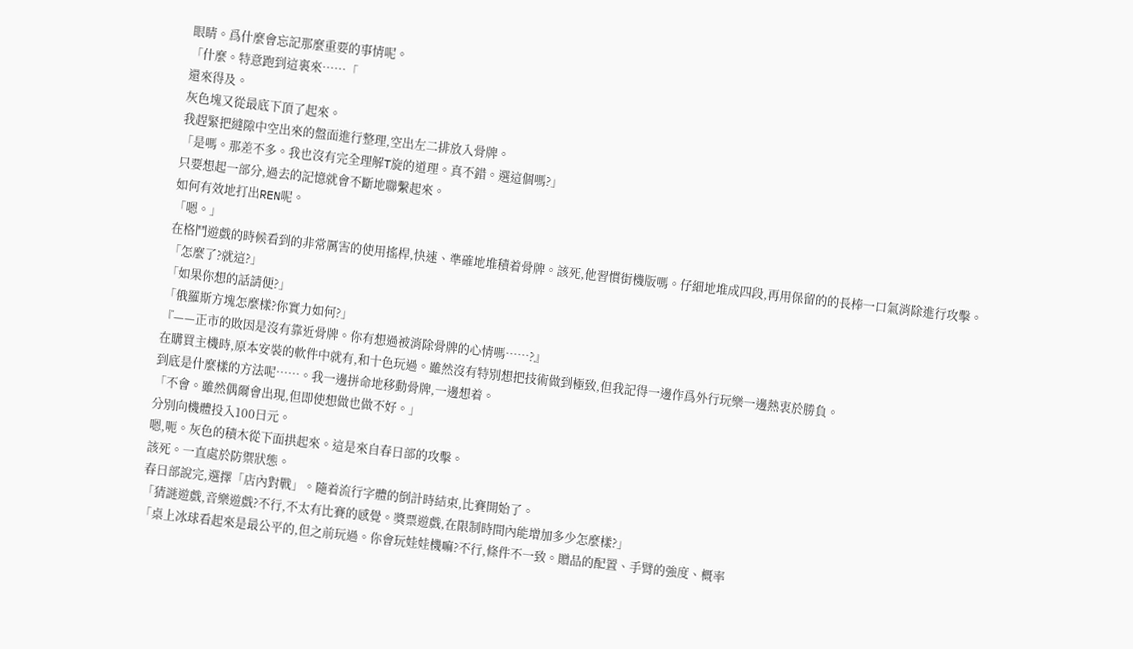眼睛。爲什麼會忘記那麼重要的事情呢。
「什麼。特意跑到這裏來……「
還來得及。
灰色塊又從最底下頂了起來。
我趕緊把縫隙中空出來的盤面進行整理,空出左二排放入骨牌。
「是嗎。那差不多。我也沒有完全理解T旋的道理。真不錯。選這個嗎?」
只要想起一部分,過去的記憶就會不斷地聯繫起來。
如何有效地打出REN呢。
「嗯。」
在格鬥遊戲的時候看到的非常厲害的使用搖桿,快速、準確地堆積着骨牌。該死,他習慣街機版嗎。仔細地堆成四段,再用保留的的長棒一口氣消除進行攻擊。
「怎麼了?就這?」
「如果你想的話請便?」
「俄羅斯方塊怎麼樣?你實力如何?」
『——正市的敗因是沒有靠近骨牌。你有想過被消除骨牌的心情嗎……?』
在購買主機時,原本安裝的軟件中就有,和十色玩過。雖然沒有特別想把技術做到極致,但我記得一邊作爲外行玩樂一邊熱衷於勝負。
到底是什麼樣的方法呢……。我一邊拼命地移動骨牌,一邊想着。
「不會。雖然偶爾會出現,但即使想做也做不好。」
分別向機體投入100日元。
嗯,呃。灰色的積木從下面拱起來。這是來自春日部的攻擊。
該死。一直處於防禦狀態。
春日部說完,選擇「店內對戰」。隨着流行字體的倒計時結束,比賽開始了。
「猜謎遊戲,音樂遊戲?不行,不太有比賽的感覺。獎票遊戲,在限制時間內能增加多少怎麼樣?」
「桌上冰球看起來是最公平的,但之前玩過。你會玩娃娃機嘛?不行,條件不一致。贈品的配置、手臂的強度、概率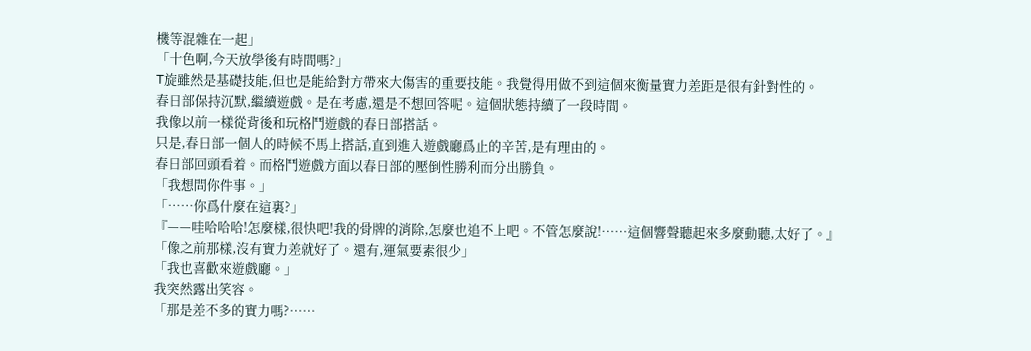機等混雜在一起」
「十色啊,今天放學後有時間嗎?」
T旋雖然是基礎技能,但也是能給對方帶來大傷害的重要技能。我覺得用做不到這個來衡量實力差距是很有針對性的。
春日部保持沉默,繼續遊戲。是在考慮,還是不想回答呢。這個狀態持續了一段時間。
我像以前一樣從背後和玩格鬥遊戲的春日部搭話。
只是,春日部一個人的時候不馬上搭話,直到進入遊戲廳爲止的辛苦,是有理由的。
春日部回頭看着。而格鬥遊戲方面以春日部的壓倒性勝利而分出勝負。
「我想問你件事。」
「……你爲什麼在這裏?」
『——哇哈哈哈!怎麼樣,很快吧!我的骨牌的消除,怎麼也追不上吧。不管怎麼說!……這個響聲聽起來多麼動聽,太好了。』
「像之前那樣,沒有實力差就好了。還有,運氣要素很少」
「我也喜歡來遊戲廳。」
我突然露出笑容。
「那是差不多的實力嗎?……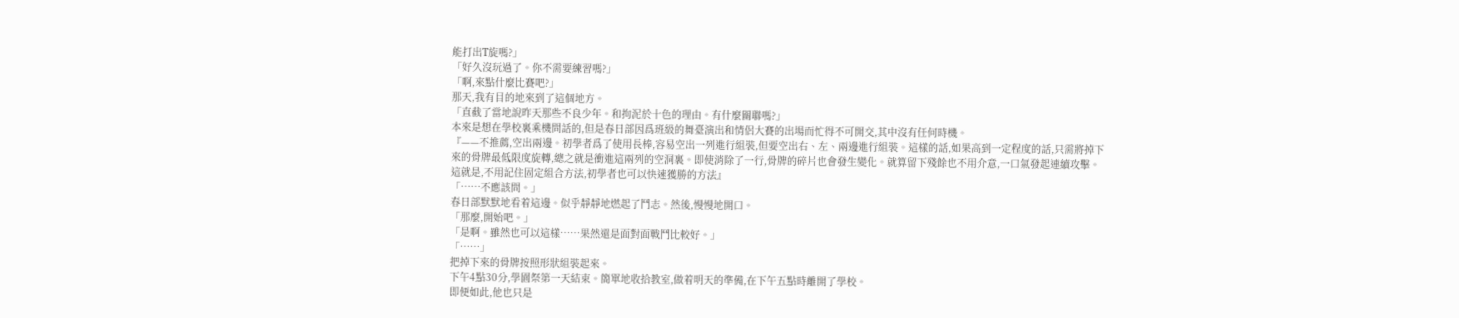能打出T旋嗎?」
「好久沒玩過了。你不需要練習嗎?」
「啊,來點什麼比賽吧?」
那天,我有目的地來到了這個地方。
「直截了當地說昨天那些不良少年。和拘泥於十色的理由。有什麼關聯嗎?」
本來是想在學校裏乘機問話的,但是春日部因爲班級的舞臺演出和情侶大賽的出場而忙得不可開交,其中沒有任何時機。
『——不推薦,空出兩邊。初學者爲了使用長棒,容易空出一列進行組裝,但要空出右、左、兩邊進行組裝。這樣的話,如果高到一定程度的話,只需將掉下來的骨牌最低限度旋轉,總之就是衝進這兩列的空洞裏。即使消除了一行,骨牌的碎片也會發生變化。就算留下殘餘也不用介意,一口氣發起連續攻擊。這就是,不用記住固定組合方法,初學者也可以快速獲勝的方法』
「……不應該問。」
春日部默默地看着這邊。似乎靜靜地燃起了鬥志。然後,慢慢地開口。
「那麼,開始吧。」
「是啊。雖然也可以這樣……果然還是面對面戰鬥比較好。」
「……」
把掉下來的骨牌按照形狀組裝起來。
下午4點30分,學園祭第一天結束。簡單地收拾教室,做着明天的準備,在下午五點時離開了學校。
即便如此,他也只是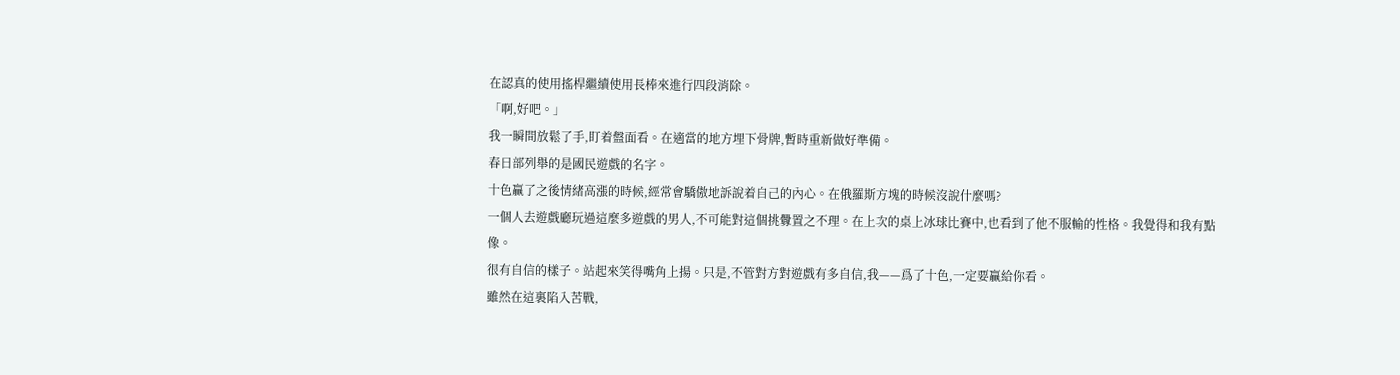在認真的使用搖桿繼續使用長棒來進行四段消除。
「啊,好吧。」
我一瞬間放鬆了手,盯着盤面看。在適當的地方埋下骨牌,暫時重新做好準備。
春日部列舉的是國民遊戲的名字。
十色贏了之後情緒高漲的時候,經常會驕傲地訴說着自己的內心。在俄羅斯方塊的時候沒說什麼嗎?
一個人去遊戲廳玩過這麼多遊戲的男人,不可能對這個挑釁置之不理。在上次的桌上冰球比賽中,也看到了他不服輸的性格。我覺得和我有點像。
很有自信的樣子。站起來笑得嘴角上揚。只是,不管對方對遊戲有多自信,我——爲了十色,一定要贏給你看。
雖然在這裏陷入苦戰,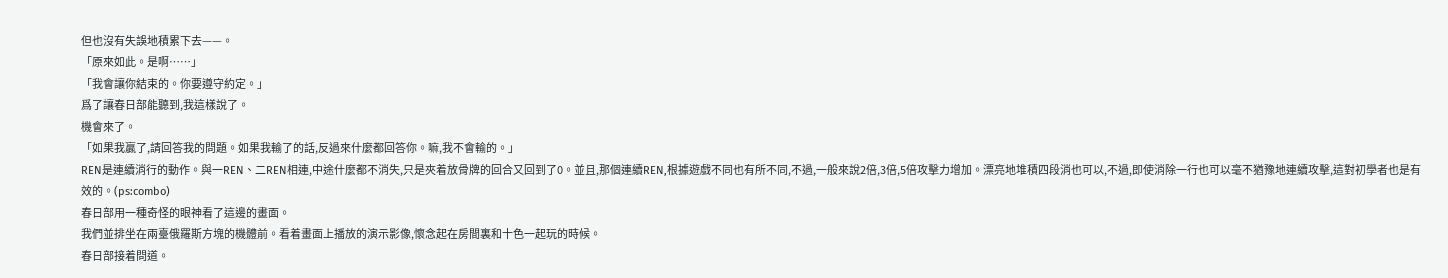但也沒有失誤地積累下去——。
「原來如此。是啊……」
「我會讓你結束的。你要遵守約定。」
爲了讓春日部能聽到,我這樣說了。
機會來了。
「如果我贏了,請回答我的問題。如果我輸了的話,反過來什麼都回答你。嘛,我不會輸的。」
REN是連續消行的動作。與一REN、二REN相連,中途什麼都不消失,只是夾着放骨牌的回合又回到了0。並且,那個連續REN,根據遊戲不同也有所不同,不過,一般來說2倍,3倍,5倍攻擊力增加。漂亮地堆積四段消也可以,不過,即使消除一行也可以毫不猶豫地連續攻擊,這對初學者也是有效的。(ps:combo)
春日部用一種奇怪的眼神看了這邊的畫面。
我們並排坐在兩臺俄羅斯方塊的機體前。看着畫面上播放的演示影像,懷念起在房間裏和十色一起玩的時候。
春日部接着問道。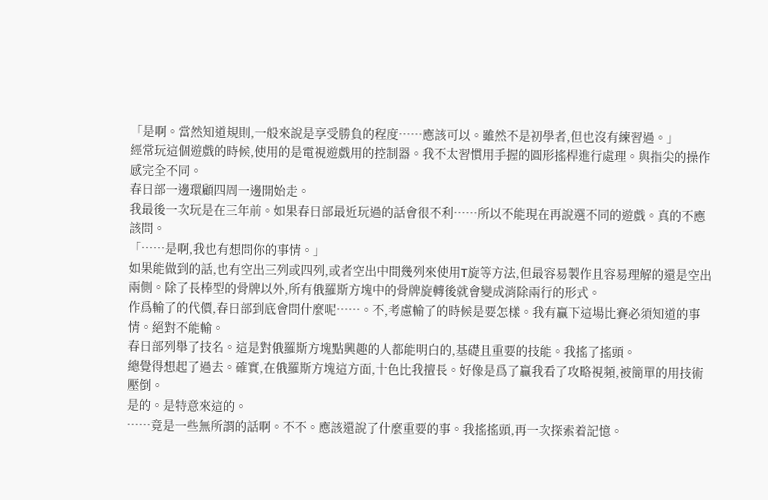「是啊。當然知道規則,一般來說是享受勝負的程度……應該可以。雖然不是初學者,但也沒有練習過。」
經常玩這個遊戲的時候,使用的是電視遊戲用的控制器。我不太習慣用手握的圓形搖桿進行處理。與指尖的操作感完全不同。
春日部一邊環顧四周一邊開始走。
我最後一次玩是在三年前。如果春日部最近玩過的話會很不利……所以不能現在再說選不同的遊戲。真的不應該問。
「……是啊,我也有想問你的事情。」
如果能做到的話,也有空出三列或四列,或者空出中間幾列來使用T旋等方法,但最容易製作且容易理解的還是空出兩側。除了長棒型的骨牌以外,所有俄羅斯方塊中的骨牌旋轉後就會變成消除兩行的形式。
作爲輸了的代價,春日部到底會問什麼呢……。不,考慮輸了的時候是要怎樣。我有贏下這場比賽必須知道的事情。絕對不能輸。
春日部列舉了技名。這是對俄羅斯方塊點興趣的人都能明白的,基礎且重要的技能。我搖了搖頭。
總覺得想起了過去。確實,在俄羅斯方塊這方面,十色比我擅長。好像是爲了贏我看了攻略視頻,被簡單的用技術壓倒。
是的。是特意來這的。
……竟是一些無所謂的話啊。不不。應該還說了什麼重要的事。我搖搖頭,再一次探索着記憶。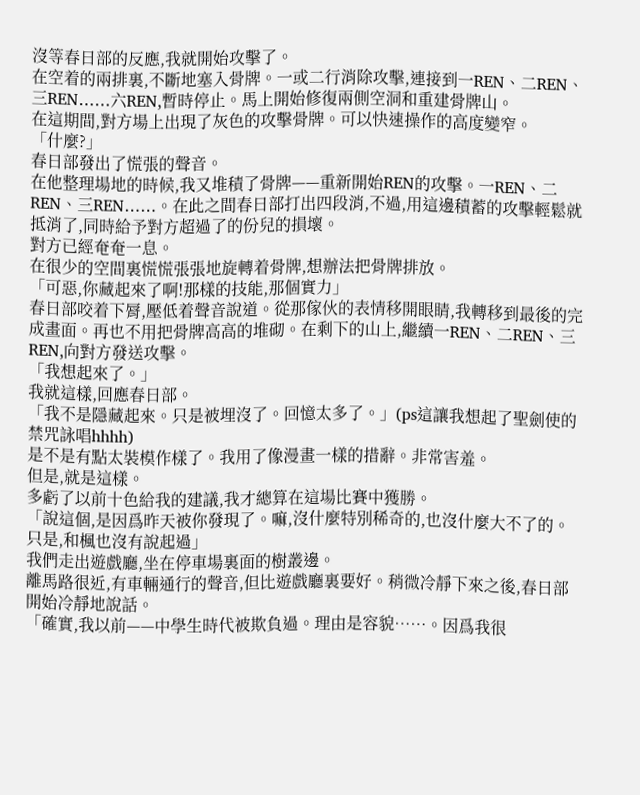沒等春日部的反應,我就開始攻擊了。
在空着的兩排裏,不斷地塞入骨牌。一或二行消除攻擊,連接到一REN、二REN、三REN……六REN,暫時停止。馬上開始修復兩側空洞和重建骨牌山。
在這期間,對方場上出現了灰色的攻擊骨牌。可以快速操作的高度變窄。
「什麼?」
春日部發出了慌張的聲音。
在他整理場地的時候,我又堆積了骨牌——重新開始REN的攻擊。一REN、二REN、三REN……。在此之間春日部打出四段消,不過,用這邊積蓄的攻擊輕鬆就抵消了,同時給予對方超過了的份兒的損壞。
對方已經奄奄一息。
在很少的空間裏慌慌張張地旋轉着骨牌,想辦法把骨牌排放。
「可惡,你藏起來了啊!那樣的技能,那個實力」
春日部咬着下脣,壓低着聲音說道。從那傢伙的表情移開眼睛,我轉移到最後的完成畫面。再也不用把骨牌高高的堆砌。在剩下的山上,繼續一REN、二REN、三REN,向對方發送攻擊。
「我想起來了。」
我就這樣,回應春日部。
「我不是隱藏起來。只是被埋沒了。回憶太多了。」(ps這讓我想起了聖劍使的禁咒詠唱hhhh)
是不是有點太裝模作樣了。我用了像漫畫一樣的措辭。非常害羞。
但是,就是這樣。
多虧了以前十色給我的建議,我才總算在這場比賽中獲勝。
「說這個,是因爲昨天被你發現了。嘛,沒什麼特別稀奇的,也沒什麼大不了的。只是,和楓也沒有說起過」
我們走出遊戲廳,坐在停車場裏面的樹叢邊。
離馬路很近,有車輛通行的聲音,但比遊戲廳裏要好。稍微冷靜下來之後,春日部開始冷靜地說話。
「確實,我以前——中學生時代被欺負過。理由是容貌……。因爲我很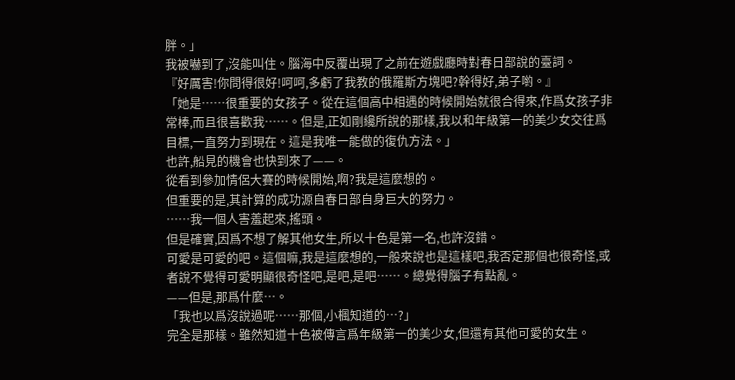胖。」
我被嚇到了,沒能叫住。腦海中反覆出現了之前在遊戲廳時對春日部說的臺詞。
『好厲害!你問得很好!呵呵,多虧了我教的俄羅斯方塊吧?幹得好,弟子喲。』
「她是……很重要的女孩子。從在這個高中相遇的時候開始就很合得來,作爲女孩子非常棒,而且很喜歡我……。但是,正如剛纔所說的那樣,我以和年級第一的美少女交往爲目標,一直努力到現在。這是我唯一能做的復仇方法。」
也許,船見的機會也快到來了——。
從看到參加情侶大賽的時候開始,啊?我是這麼想的。
但重要的是,其計算的成功源自春日部自身巨大的努力。
……我一個人害羞起來,搖頭。
但是確實,因爲不想了解其他女生,所以十色是第一名,也許沒錯。
可愛是可愛的吧。這個嘛,我是這麼想的,一般來說也是這樣吧,我否定那個也很奇怪,或者說不覺得可愛明顯很奇怪吧,是吧,是吧……。總覺得腦子有點亂。
——但是,那爲什麼…。
「我也以爲沒說過呢……那個,小楓知道的…?」
完全是那樣。雖然知道十色被傳言爲年級第一的美少女,但還有其他可愛的女生。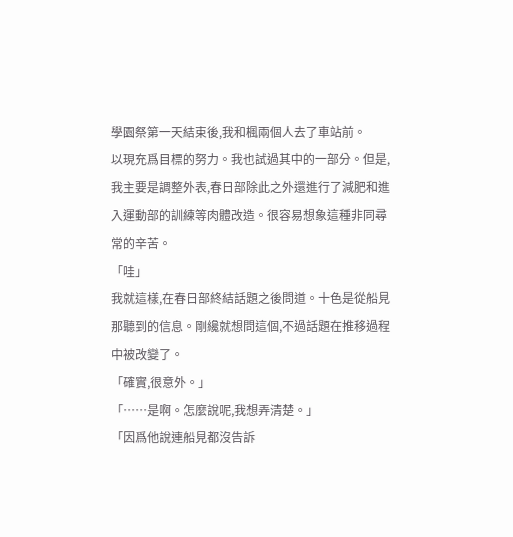學園祭第一天結束後,我和楓兩個人去了車站前。
以現充爲目標的努力。我也試過其中的一部分。但是,我主要是調整外表,春日部除此之外還進行了減肥和進入運動部的訓練等肉體改造。很容易想象這種非同尋常的辛苦。
「哇」
我就這樣,在春日部終結話題之後問道。十色是從船見那聽到的信息。剛纔就想問這個,不過話題在推移過程中被改變了。
「確實,很意外。」
「……是啊。怎麼說呢,我想弄清楚。」
「因爲他說連船見都沒告訴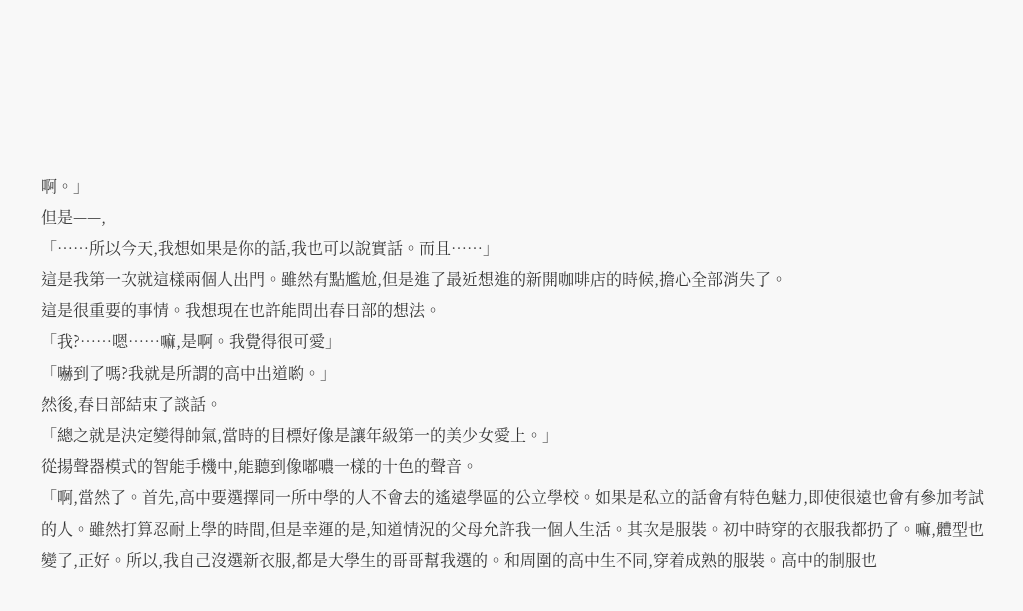啊。」
但是——,
「……所以今天,我想如果是你的話,我也可以說實話。而且……」
這是我第一次就這樣兩個人出門。雖然有點尷尬,但是進了最近想進的新開咖啡店的時候,擔心全部消失了。
這是很重要的事情。我想現在也許能問出春日部的想法。
「我?……嗯……嘛,是啊。我覺得很可愛」
「嚇到了嗎?我就是所謂的高中出道喲。」
然後,春日部結束了談話。
「總之就是決定變得帥氣,當時的目標好像是讓年級第一的美少女愛上。」
從揚聲器模式的智能手機中,能聽到像嘟噥一樣的十色的聲音。
「啊,當然了。首先,高中要選擇同一所中學的人不會去的遙遠學區的公立學校。如果是私立的話會有特色魅力,即使很遠也會有參加考試的人。雖然打算忍耐上學的時間,但是幸運的是,知道情況的父母允許我一個人生活。其次是服裝。初中時穿的衣服我都扔了。嘛,體型也變了,正好。所以,我自己沒選新衣服,都是大學生的哥哥幫我選的。和周圍的高中生不同,穿着成熟的服裝。高中的制服也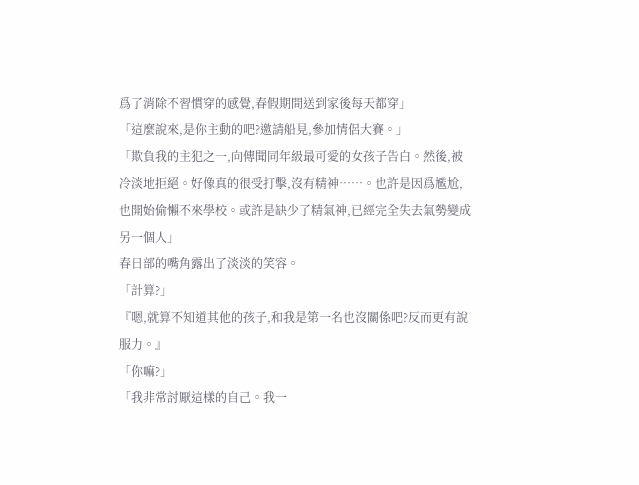爲了消除不習慣穿的感覺,春假期間送到家後每天都穿」
「這麼說來,是你主動的吧?邀請船見,參加情侶大賽。」
「欺負我的主犯之一,向傳聞同年級最可愛的女孩子告白。然後,被冷淡地拒絕。好像真的很受打擊,沒有精神……。也許是因爲尷尬,也開始偷懶不來學校。或許是缺少了精氣神,已經完全失去氣勢變成另一個人」
春日部的嘴角露出了淡淡的笑容。
「計算?」
『嗯,就算不知道其他的孩子,和我是第一名也沒關係吧?反而更有說服力。』
「你嘛?」
「我非常討厭這樣的自己。我一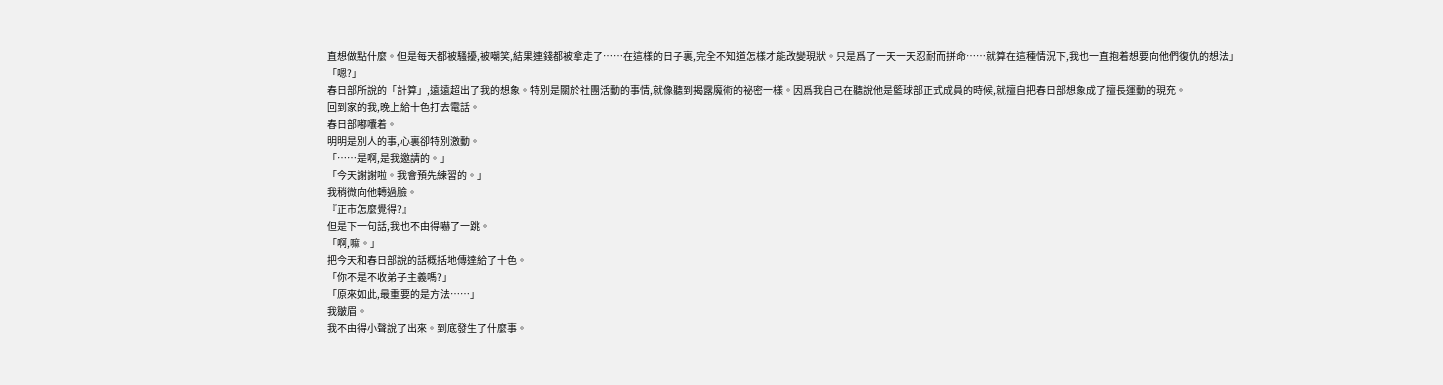直想做點什麼。但是每天都被騷擾,被嘲笑,結果連錢都被拿走了……在這樣的日子裏,完全不知道怎樣才能改變現狀。只是爲了一天一天忍耐而拼命……就算在這種情況下,我也一直抱着想要向他們復仇的想法」
「嗯?」
春日部所說的「計算」,遠遠超出了我的想象。特別是關於社團活動的事情,就像聽到揭露魔術的祕密一樣。因爲我自己在聽說他是籃球部正式成員的時候,就擅自把春日部想象成了擅長運動的現充。
回到家的我,晚上給十色打去電話。
春日部嘟囔着。
明明是別人的事,心裏卻特別激動。
「……是啊,是我邀請的。」
「今天謝謝啦。我會預先練習的。」
我稍微向他轉過臉。
『正市怎麼覺得?』
但是下一句話,我也不由得嚇了一跳。
「啊,嘛。」
把今天和春日部說的話概括地傳達給了十色。
「你不是不收弟子主義嗎?」
「原來如此,最重要的是方法……」
我皺眉。
我不由得小聲說了出來。到底發生了什麼事。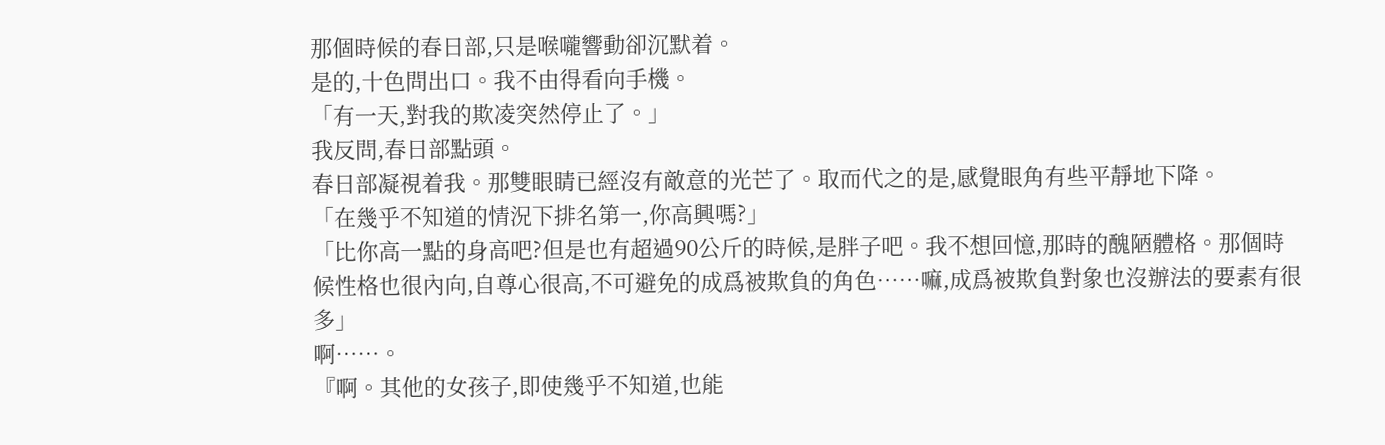那個時候的春日部,只是喉嚨響動卻沉默着。
是的,十色問出口。我不由得看向手機。
「有一天,對我的欺凌突然停止了。」
我反問,春日部點頭。
春日部凝視着我。那雙眼睛已經沒有敵意的光芒了。取而代之的是,感覺眼角有些平靜地下降。
「在幾乎不知道的情況下排名第一,你高興嗎?」
「比你高一點的身高吧?但是也有超過90公斤的時候,是胖子吧。我不想回憶,那時的醜陋體格。那個時候性格也很內向,自尊心很高,不可避免的成爲被欺負的角色……嘛,成爲被欺負對象也沒辦法的要素有很多」
啊……。
『啊。其他的女孩子,即使幾乎不知道,也能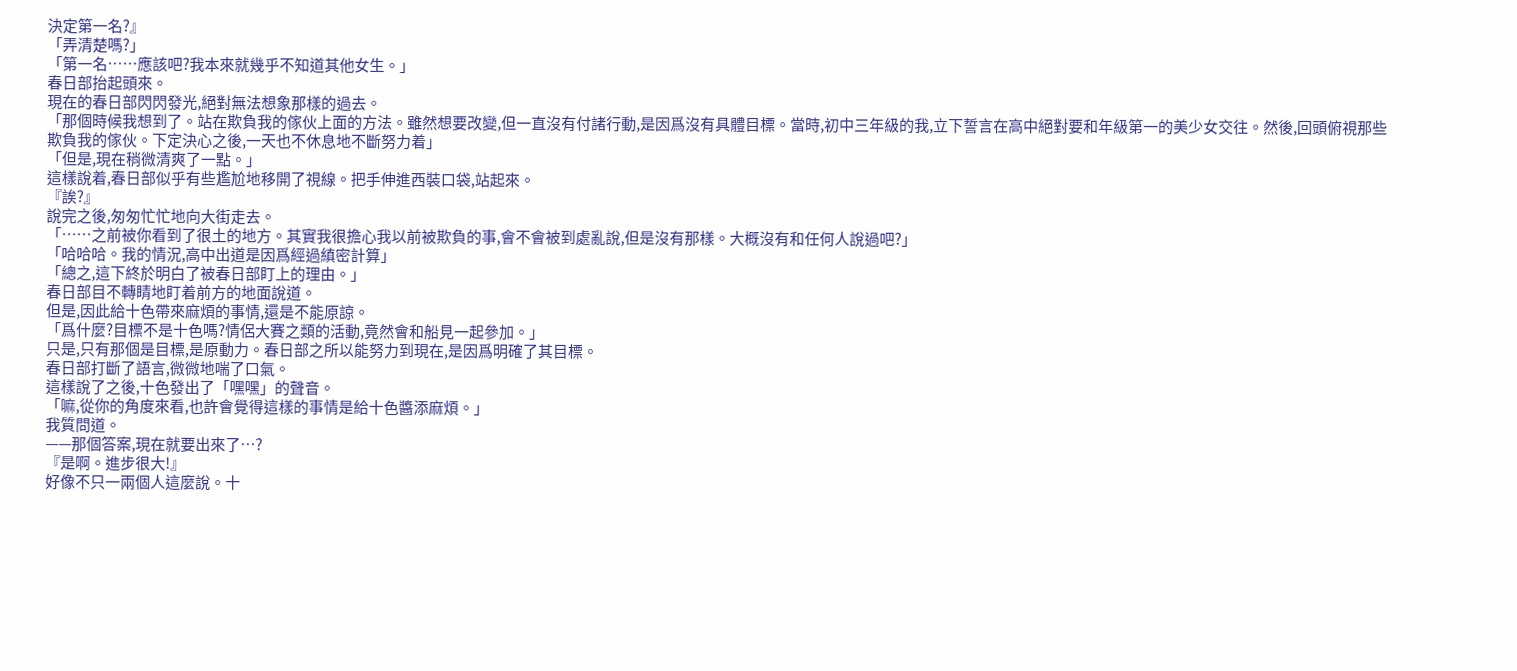決定第一名?』
「弄清楚嗎?」
「第一名……應該吧?我本來就幾乎不知道其他女生。」
春日部抬起頭來。
現在的春日部閃閃發光,絕對無法想象那樣的過去。
「那個時候我想到了。站在欺負我的傢伙上面的方法。雖然想要改變,但一直沒有付諸行動,是因爲沒有具體目標。當時,初中三年級的我,立下誓言在高中絕對要和年級第一的美少女交往。然後,回頭俯視那些欺負我的傢伙。下定決心之後,一天也不休息地不斷努力着」
「但是,現在稍微清爽了一點。」
這樣說着,春日部似乎有些尷尬地移開了視線。把手伸進西裝口袋,站起來。
『誒?』
說完之後,匆匆忙忙地向大街走去。
「……之前被你看到了很土的地方。其實我很擔心我以前被欺負的事,會不會被到處亂說,但是沒有那樣。大概沒有和任何人說過吧?」
「哈哈哈。我的情況,高中出道是因爲經過縝密計算」
「總之,這下終於明白了被春日部盯上的理由。」
春日部目不轉睛地盯着前方的地面說道。
但是,因此給十色帶來麻煩的事情,還是不能原諒。
「爲什麼?目標不是十色嗎?情侶大賽之類的活動,竟然會和船見一起參加。」
只是,只有那個是目標,是原動力。春日部之所以能努力到現在,是因爲明確了其目標。
春日部打斷了語言,微微地喘了口氣。
這樣說了之後,十色發出了「嘿嘿」的聲音。
「嘛,從你的角度來看,也許會覺得這樣的事情是給十色醬添麻煩。」
我質問道。
——那個答案,現在就要出來了…?
『是啊。進步很大!』
好像不只一兩個人這麼說。十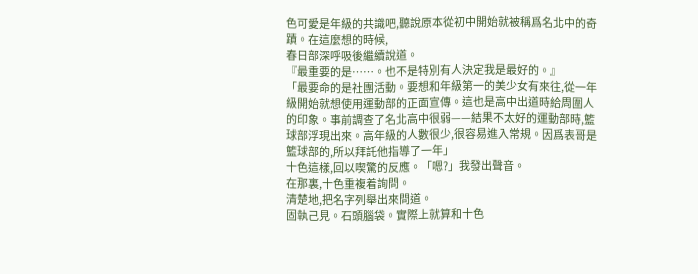色可愛是年級的共識吧,聽說原本從初中開始就被稱爲名北中的奇蹟。在這麼想的時候,
春日部深呼吸後繼續說道。
『最重要的是……。也不是特別有人決定我是最好的。』
「最要命的是社團活動。要想和年級第一的美少女有來往,從一年級開始就想使用運動部的正面宣傳。這也是高中出道時給周圍人的印象。事前調查了名北高中很弱——結果不太好的運動部時,籃球部浮現出來。高年級的人數很少,很容易進入常規。因爲表哥是籃球部的,所以拜託他指導了一年」
十色這樣,回以喫驚的反應。「嗯?」我發出聲音。
在那裏,十色重複着詢問。
清楚地,把名字列舉出來問道。
固執己見。石頭腦袋。實際上就算和十色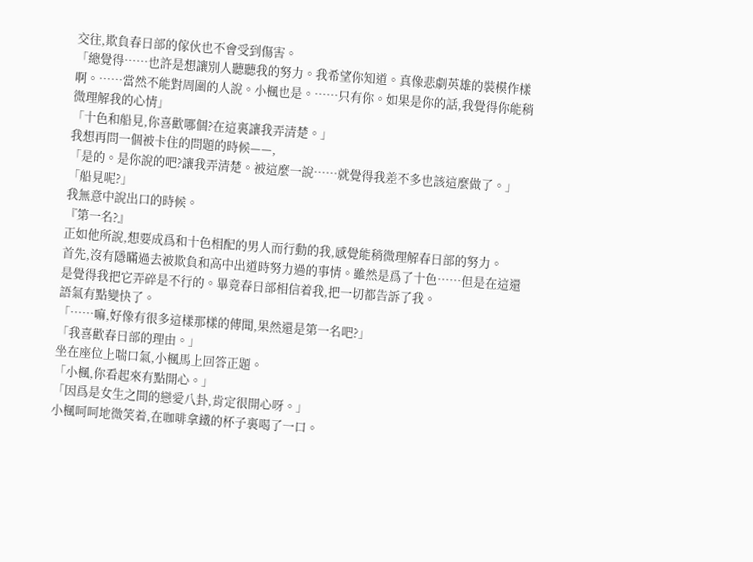交往,欺負春日部的傢伙也不會受到傷害。
「總覺得……也許是想讓別人聽聽我的努力。我希望你知道。真像悲劇英雄的裝模作樣啊。……當然不能對周圍的人說。小楓也是。……只有你。如果是你的話,我覺得你能稍微理解我的心情」
「十色和船見,你喜歡哪個?在這裏讓我弄清楚。」
我想再問一個被卡住的問題的時候——,
「是的。是你說的吧?讓我弄清楚。被這麼一說……就覺得我差不多也該這麼做了。」
「船見呢?」
我無意中說出口的時候。
『第一名?』
正如他所說,想要成爲和十色相配的男人而行動的我,感覺能稍微理解春日部的努力。
首先,沒有隱瞞過去被欺負和高中出道時努力過的事情。雖然是爲了十色……但是在這還是覺得我把它弄碎是不行的。畢竟春日部相信着我,把一切都告訴了我。
語氣有點變快了。
「……嘛,好像有很多這樣那樣的傳聞,果然還是第一名吧?」
「我喜歡春日部的理由。」
坐在座位上喘口氣,小楓馬上回答正題。
「小楓,你看起來有點開心。」
「因爲是女生之間的戀愛八卦,肯定很開心呀。」
小楓呵呵地微笑着,在咖啡拿鐵的杯子裏喝了一口。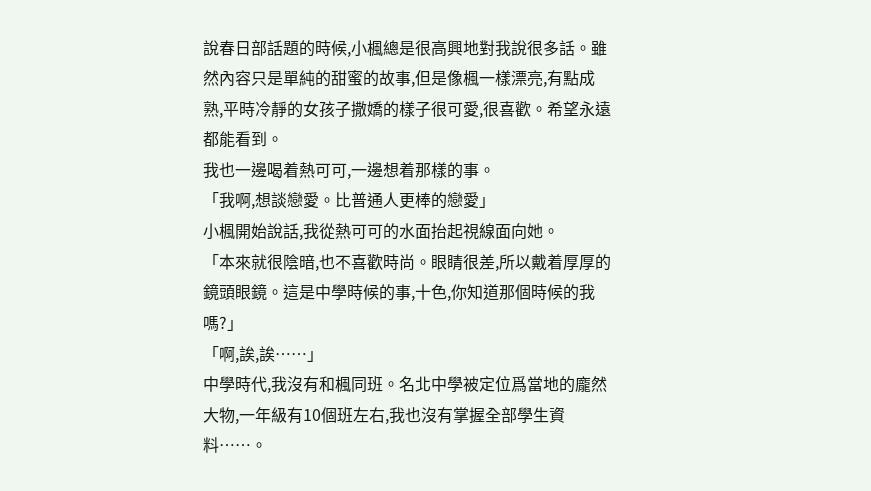說春日部話題的時候,小楓總是很高興地對我說很多話。雖然內容只是單純的甜蜜的故事,但是像楓一樣漂亮,有點成熟,平時冷靜的女孩子撒嬌的樣子很可愛,很喜歡。希望永遠都能看到。
我也一邊喝着熱可可,一邊想着那樣的事。
「我啊,想談戀愛。比普通人更棒的戀愛」
小楓開始說話,我從熱可可的水面抬起視線面向她。
「本來就很陰暗,也不喜歡時尚。眼睛很差,所以戴着厚厚的鏡頭眼鏡。這是中學時候的事,十色,你知道那個時候的我嗎?」
「啊,誒,誒……」
中學時代,我沒有和楓同班。名北中學被定位爲當地的龐然大物,一年級有10個班左右,我也沒有掌握全部學生資料……。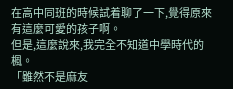在高中同班的時候試着聊了一下,覺得原來有這麼可愛的孩子啊。
但是,這麼說來,我完全不知道中學時代的楓。
「雖然不是麻友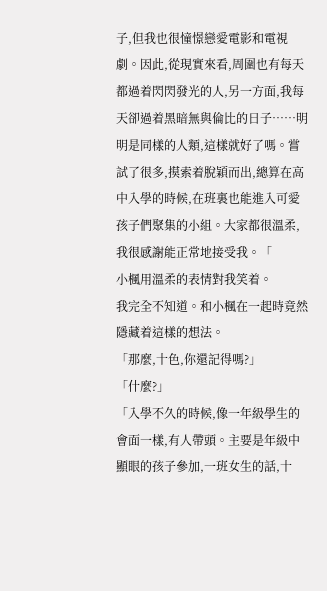子,但我也很憧憬戀愛電影和電視劇。因此,從現實來看,周圍也有每天都過着閃閃發光的人,另一方面,我每天卻過着黑暗無與倫比的日子……明明是同樣的人類,這樣就好了嗎。嘗試了很多,摸索着脫穎而出,總算在高中入學的時候,在班裏也能進入可愛孩子們聚集的小組。大家都很溫柔,我很感謝能正常地接受我。「
小楓用溫柔的表情對我笑着。
我完全不知道。和小楓在一起時竟然隱藏着這樣的想法。
「那麼,十色,你還記得嗎?」
「什麼?」
「入學不久的時候,像一年級學生的會面一樣,有人帶頭。主要是年級中顯眼的孩子參加,一班女生的話,十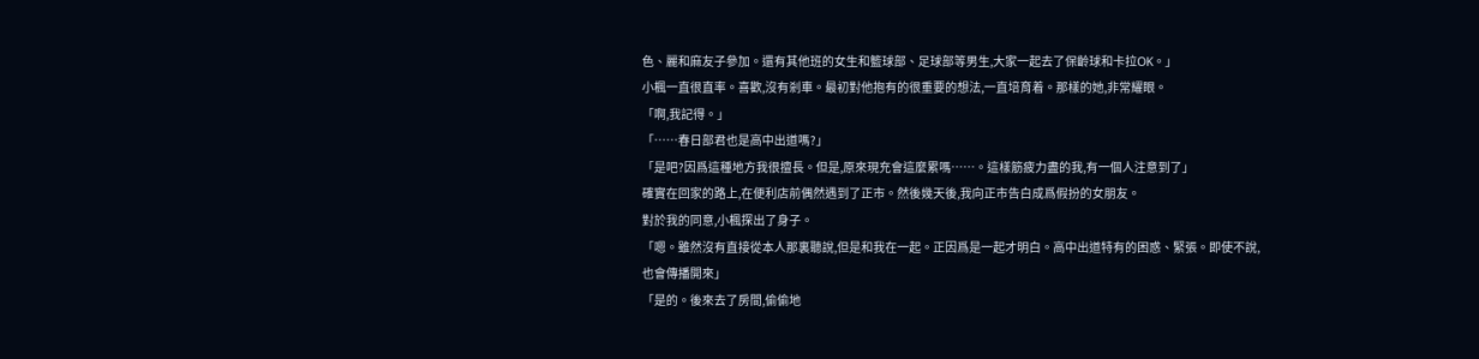色、麗和麻友子參加。還有其他班的女生和籃球部、足球部等男生,大家一起去了保齡球和卡拉OK。」
小楓一直很直率。喜歡,沒有剎車。最初對他抱有的很重要的想法,一直培育着。那樣的她,非常耀眼。
「啊,我記得。」
「……春日部君也是高中出道嗎?」
「是吧?因爲這種地方我很擅長。但是,原來現充會這麼累嗎……。這樣筋疲力盡的我,有一個人注意到了」
確實在回家的路上,在便利店前偶然遇到了正市。然後幾天後,我向正市告白成爲假扮的女朋友。
對於我的同意,小楓探出了身子。
「嗯。雖然沒有直接從本人那裏聽說,但是和我在一起。正因爲是一起才明白。高中出道特有的困惑、緊張。即使不說,也會傳播開來」
「是的。後來去了房間,偷偷地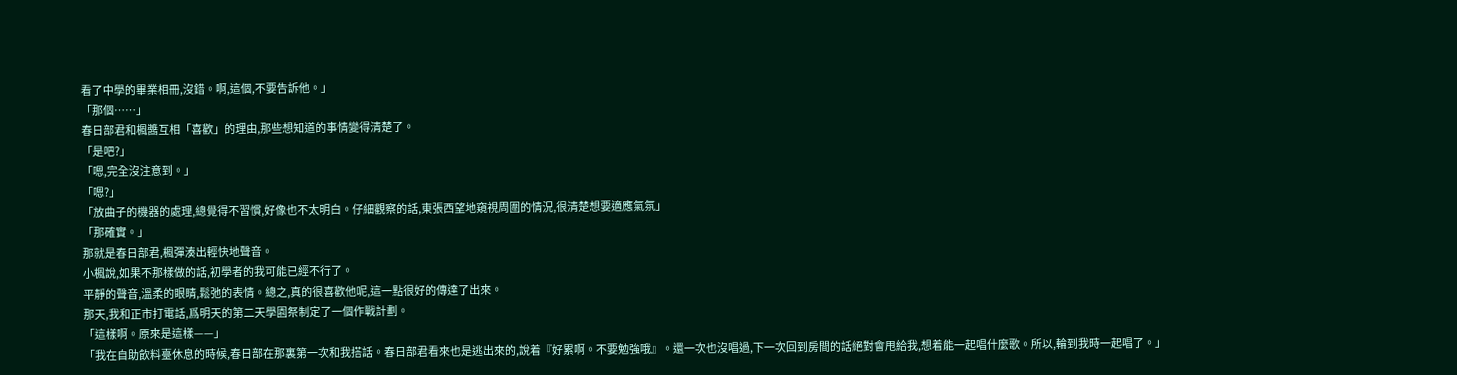看了中學的畢業相冊,沒錯。啊,這個,不要告訴他。」
「那個……」
春日部君和楓醬互相「喜歡」的理由,那些想知道的事情變得清楚了。
「是吧?」
「嗯,完全沒注意到。」
「嗯?」
「放曲子的機器的處理,總覺得不習慣,好像也不太明白。仔細觀察的話,東張西望地窺視周圍的情況,很清楚想要適應氣氛」
「那確實。」
那就是春日部君,楓彈湊出輕快地聲音。
小楓說,如果不那樣做的話,初學者的我可能已經不行了。
平靜的聲音,溫柔的眼睛,鬆弛的表情。總之,真的很喜歡他呢,這一點很好的傳達了出來。
那天,我和正市打電話,爲明天的第二天學園祭制定了一個作戰計劃。
「這樣啊。原來是這樣——」
「我在自助飲料臺休息的時候,春日部在那裏第一次和我搭話。春日部君看來也是逃出來的,說着『好累啊。不要勉強哦』。還一次也沒唱過,下一次回到房間的話絕對會甩給我,想着能一起唱什麼歌。所以,輪到我時一起唱了。」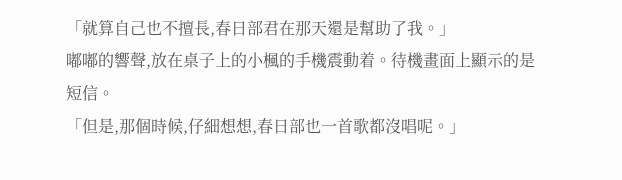「就算自己也不擅長,春日部君在那天還是幫助了我。」
嘟嘟的響聲,放在桌子上的小楓的手機震動着。待機畫面上顯示的是短信。
「但是,那個時候,仔細想想,春日部也一首歌都沒唱呢。」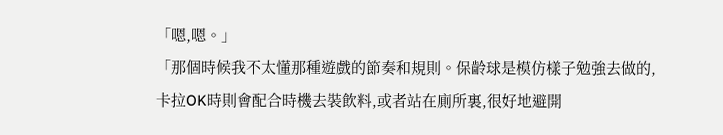「嗯,嗯。」
「那個時候我不太懂那種遊戲的節奏和規則。保齡球是模仿樣子勉強去做的,卡拉OK時則會配合時機去裝飲料,或者站在廁所裏,很好地避開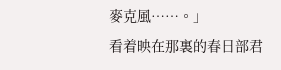麥克風……。」
看着映在那裏的春日部君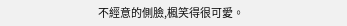不經意的側臉,楓笑得很可愛。